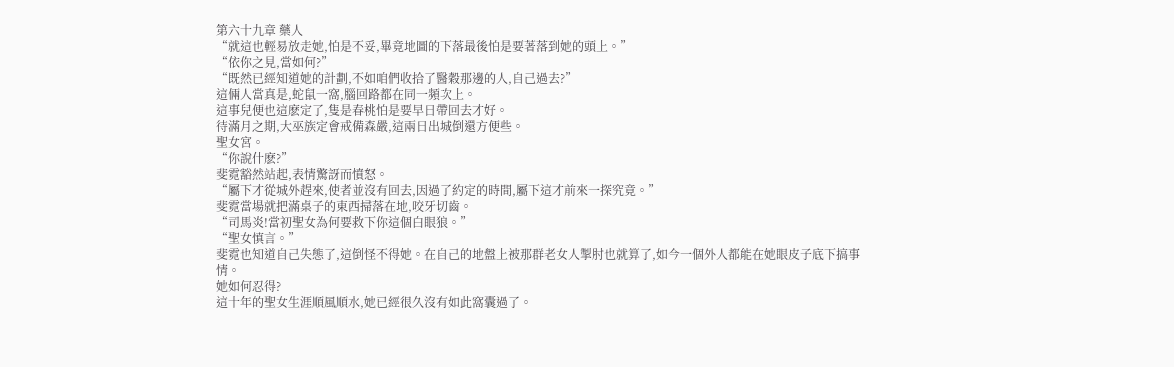第六十九章 藥人
“就這也輕易放走她,怕是不妥,畢竟地圖的下落最後怕是要著落到她的頭上。”
“依你之見,當如何?”
“既然已經知道她的計劃,不如咱們收拾了醫穀那邊的人,自己過去?”
這倆人當真是,蛇鼠一窩,腦回路都在同一頻次上。
這事兒便也這麽定了,隻是春桃怕是要早日帶回去才好。
待滿月之期,大巫族定會戒備森嚴,這兩日出城倒還方便些。
聖女宮。
“你說什麽?”
斐霓豁然站起,表情驚訝而憤怒。
“屬下才從城外趕來,使者並沒有回去,因過了約定的時間,屬下這才前來一探究竟。”
斐霓當場就把滿桌子的東西掃落在地,咬牙切齒。
“司馬炎!當初聖女為何要救下你這個白眼狼。”
“聖女慎言。”
斐霓也知道自己失態了,這倒怪不得她。在自己的地盤上被那群老女人掣肘也就算了,如今一個外人都能在她眼皮子底下搞事情。
她如何忍得?
這十年的聖女生涯順風順水,她已經很久沒有如此窩囊過了。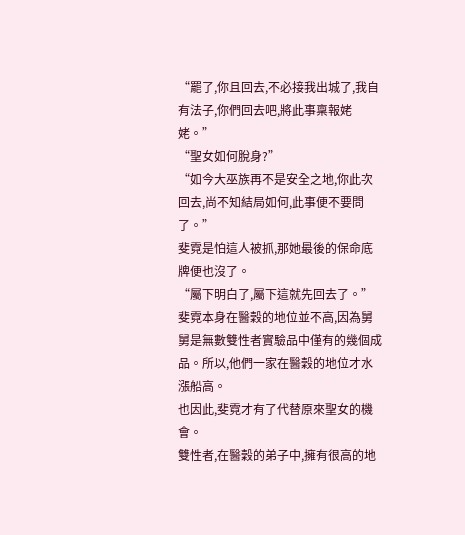“罷了,你且回去,不必接我出城了,我自有法子,你們回去吧,將此事稟報姥姥。”
“聖女如何脫身?”
“如今大巫族再不是安全之地,你此次回去,尚不知結局如何,此事便不要問了。”
斐霓是怕這人被抓,那她最後的保命底牌便也沒了。
“屬下明白了,屬下這就先回去了。”
斐霓本身在醫穀的地位並不高,因為舅舅是無數雙性者實驗品中僅有的幾個成品。所以,他們一家在醫穀的地位才水漲船高。
也因此,斐霓才有了代替原來聖女的機會。
雙性者,在醫穀的弟子中,擁有很高的地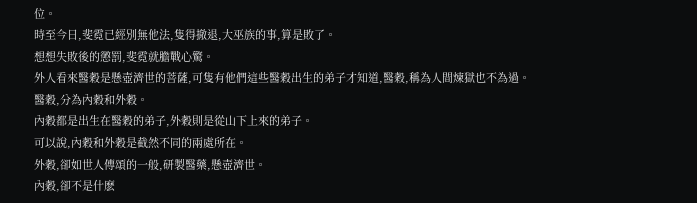位。
時至今日,斐霓已經別無他法,隻得撤退,大巫族的事,算是敗了。
想想失敗後的懲罰,斐霓就膽戰心驚。
外人看來醫穀是懸壺濟世的菩薩,可隻有他們這些醫穀出生的弟子才知道,醫穀,稱為人間煉獄也不為過。
醫穀,分為內穀和外穀。
內穀都是出生在醫穀的弟子,外穀則是從山下上來的弟子。
可以說,內穀和外穀是截然不同的兩處所在。
外穀,卻如世人傳頌的一般,研製醫藥,懸壺濟世。
內穀,卻不是什麽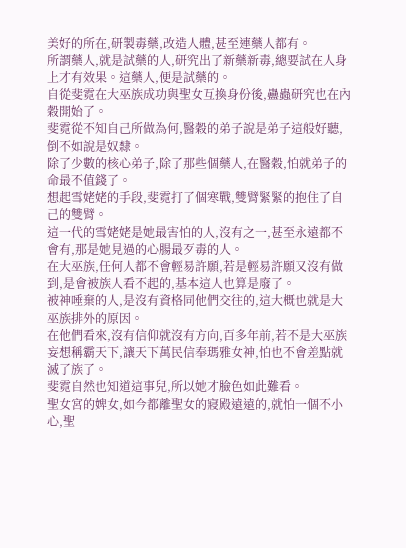美好的所在,研製毒藥,改造人體,甚至連藥人都有。
所謂藥人,就是試藥的人,研究出了新藥新毒,總要試在人身上才有效果。這藥人,便是試藥的。
自從斐霓在大巫族成功與聖女互換身份後,蠱蟲研究也在內穀開始了。
斐霓從不知自己所做為何,醫穀的弟子說是弟子這般好聽,倒不如說是奴隸。
除了少數的核心弟子,除了那些個藥人,在醫穀,怕就弟子的命最不值錢了。
想起雪姥姥的手段,斐霓打了個寒戰,雙臂緊緊的抱住了自己的雙臂。
這一代的雪姥姥是她最害怕的人,沒有之一,甚至永遠都不會有,那是她見過的心腸最歹毒的人。
在大巫族,任何人都不會輕易許願,若是輕易許願又沒有做到,是會被族人看不起的,基本這人也算是廢了。
被神唾棄的人,是沒有資格同他們交往的,這大概也就是大巫族排外的原因。
在他們看來,沒有信仰就沒有方向,百多年前,若不是大巫族妄想稱霸天下,讓天下萬民信奉瑪雅女神,怕也不會差點就滅了族了。
斐霓自然也知道這事兒,所以她才臉色如此難看。
聖女宮的婢女,如今都離聖女的寢殿遠遠的,就怕一個不小心,聖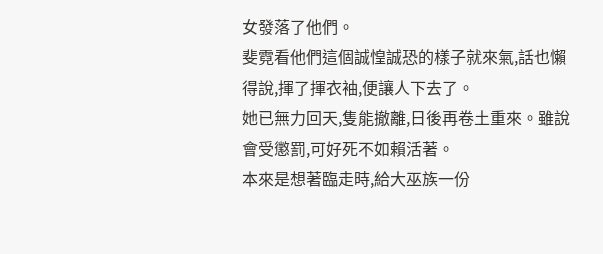女發落了他們。
斐霓看他們這個誠惶誠恐的樣子就來氣,話也懶得說,揮了揮衣袖,便讓人下去了。
她已無力回天,隻能撤離,日後再卷土重來。雖說會受懲罰,可好死不如賴活著。
本來是想著臨走時,給大巫族一份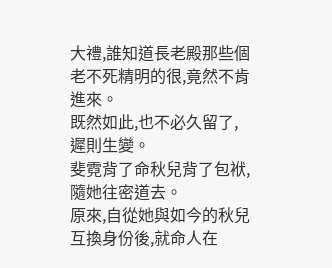大禮,誰知道長老殿那些個老不死精明的很,竟然不肯進來。
既然如此,也不必久留了,遲則生變。
斐霓背了命秋兒背了包袱,隨她往密道去。
原來,自從她與如今的秋兒互換身份後,就命人在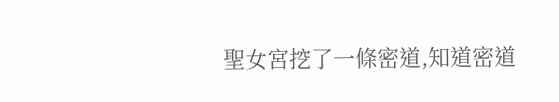聖女宮挖了一條密道,知道密道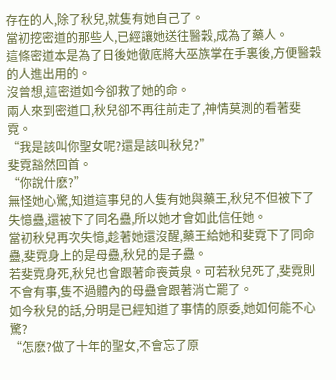存在的人,除了秋兒,就隻有她自己了。
當初挖密道的那些人,已經讓她送往醫穀,成為了藥人。
這條密道本是為了日後她徹底將大巫族掌在手裏後,方便醫穀的人進出用的。
沒曾想,這密道如今卻救了她的命。
兩人來到密道口,秋兒卻不再往前走了,神情莫測的看著斐霓。
“我是該叫你聖女呢?還是該叫秋兒?”
斐霓豁然回首。
“你說什麽?”
無怪她心驚,知道這事兒的人隻有她與藥王,秋兒不但被下了失憶蠱,還被下了同名蠱,所以她才會如此信任她。
當初秋兒再次失憶,趁著她還沒醒,藥王給她和斐霓下了同命蠱,斐霓身上的是母蠱,秋兒的是子蠱。
若斐霓身死,秋兒也會跟著命喪黃泉。可若秋兒死了,斐霓則不會有事,隻不過體內的母蠱會跟著消亡罷了。
如今秋兒的話,分明是已經知道了事情的原委,她如何能不心驚?
“怎麽?做了十年的聖女,不會忘了原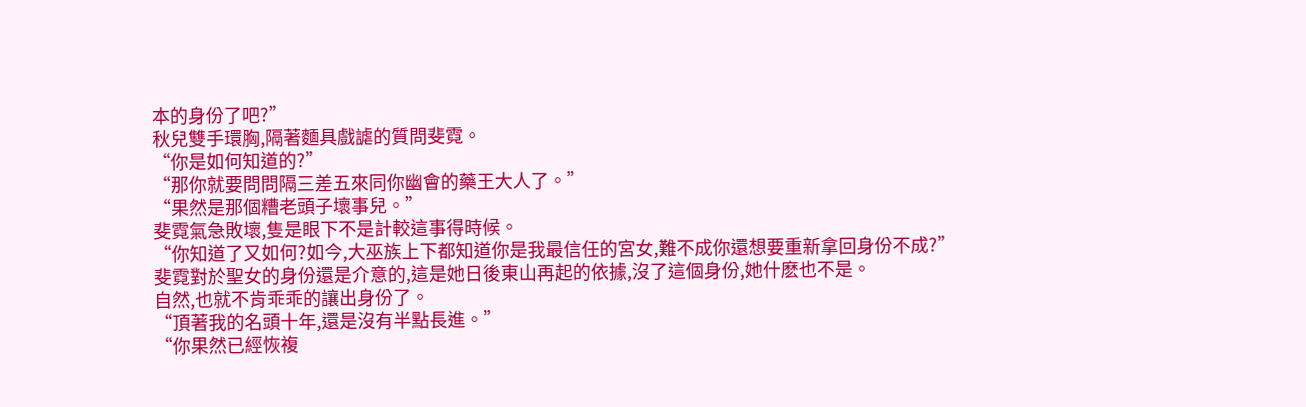本的身份了吧?”
秋兒雙手環胸,隔著麵具戲謔的質問斐霓。
“你是如何知道的?”
“那你就要問問隔三差五來同你幽會的藥王大人了。”
“果然是那個糟老頭子壞事兒。”
斐霓氣急敗壞,隻是眼下不是計較這事得時候。
“你知道了又如何?如今,大巫族上下都知道你是我最信任的宮女,難不成你還想要重新拿回身份不成?”
斐霓對於聖女的身份還是介意的,這是她日後東山再起的依據,沒了這個身份,她什麽也不是。
自然,也就不肯乖乖的讓出身份了。
“頂著我的名頭十年,還是沒有半點長進。”
“你果然已經恢複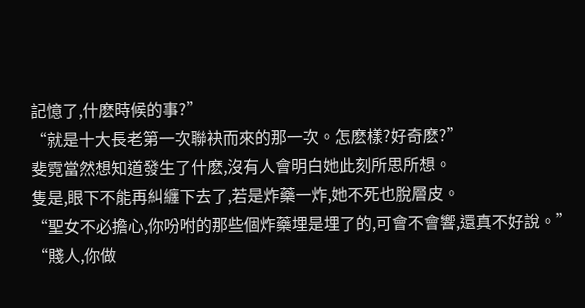記憶了,什麽時候的事?”
“就是十大長老第一次聯袂而來的那一次。怎麽樣?好奇麽?”
斐霓當然想知道發生了什麽,沒有人會明白她此刻所思所想。
隻是,眼下不能再糾纏下去了,若是炸藥一炸,她不死也脫層皮。
“聖女不必擔心,你吩咐的那些個炸藥埋是埋了的,可會不會響,還真不好說。”
“賤人,你做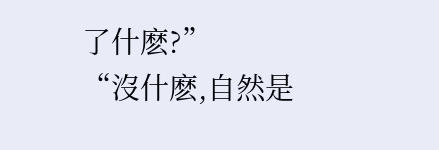了什麽?”
“沒什麽,自然是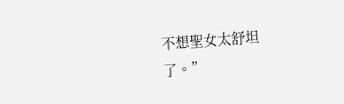不想聖女太舒坦了。”